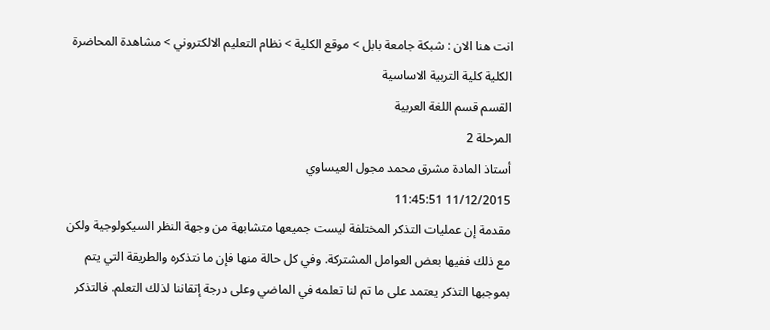انت هنا الان : شبكة جامعة بابل > موقع الكلية > نظام التعليم الالكتروني > مشاهدة المحاضرة
الكلية كلية التربية الاساسية
القسم قسم اللغة العربية
المرحلة 2
أستاذ المادة مشرق محمد مجول العيساوي
11/12/2015 11:45:51
مقدمة إن عمليات التذكر المختلفة ليست جميعها متشابهة من وجهة النظر السيكولوجية ولكن مع ذلك ففيها بعض العوامل المشتركة. وفي كل حالة منها فإن ما نتذكره والطريقة التي يتم بموجبها التذكر يعتمد على ما تم لنا تعلمه في الماضي وعلى درجة إتقاننا لذلك التعلم. فالتذكر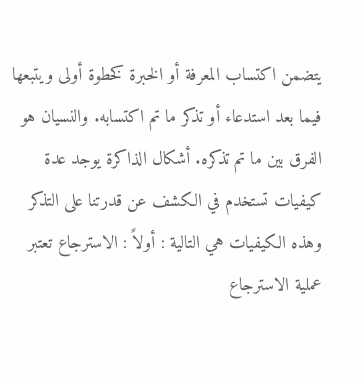يتضمن اكتساب المعرفة أو الخبرة كخطوة أولى ويتبعها فيما بعد استدعاء أو تذكر ما تم اكتسابه. والنسيان هو الفرق بين ما تم تذكره. أشكال الذاكرة يوجد عدة كيفيات تستخدم في الكشف عن قدرتنا على التذكر وهذه الكيفيات هي التالية : أولاً : الاسترجاع تعتبر عملية الاسترجاع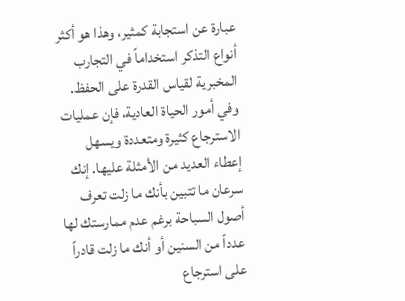عبارة عن استجابة كمثير، وهذا هو أكثر أنواع التذكر استخداماً في التجارب المخبرية لقياس القدرة على الحفظ. وفي أمور الحياة العادية، فإن عمليات الاسترجاع كثيرة ومتعددة ويسهل إعطاء العديد من الأمثلة عليها. إنك سرعان ما تتبين بأنك ما زلت تعرف أصول السباحة برغم عدم ممارستك لها عدداً من السنين أو أنك ما زلت قادراً على استرجاع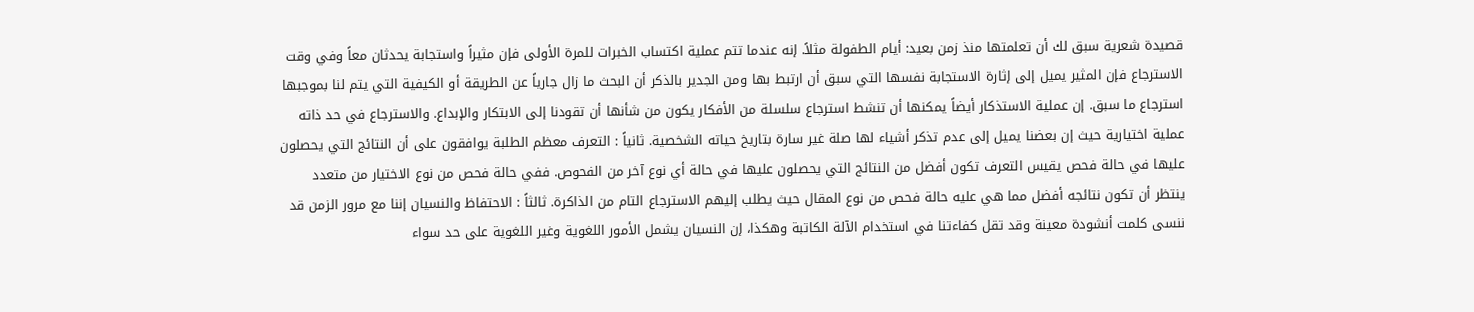قصيدة شعرية سبق لك أن تعلمتها منذ زمن بعيد: أيام الطفولة مثلاً. إنه عندما تتم عملية اكتساب الخبرات للمرة الأولى فإن مثيراً واستجابة يحدثان معاً وفي وقت الاسترجاع فإن المثير يميل إلى إثارة الاستجابة نفسها التي سبق أن ارتبط بها ومن الجدير بالذكر أن البحث ما زال جارياً عن الطريقة أو الكيفية التي يتم لنا بموجبها استرجاع ما سبق. إن عملية الاستذكار أيضاً يمكنها أن تنشط استرجاع سلسلة من الأفكار يكون من شأنها أن تقودنا إلى الابتكار والإبداع. والاسترجاع في حد ذاته عملية اختيارية حيث إن بعضنا يميل إلى عدم تذكر أشياء لها صلة غير سارة بتاريخ حياته الشخصية. ثانياً : التعرف معظم الطلبة يوافقون على أن النتائج التي يحصلون عليها في حالة فحص يقيس التعرف تكون أفضل من النتائج التي يحصلون عليها في حالة أي نوع آخر من الفحوص. ففي حالة فحص من نوع الاختيار من متعدد ينتظر أن تكون نتائجه أفضل مما هي عليه حالة فحص من نوع المقال حيث يطلب إليهم الاسترجاع التام من الذاكرة. ثالثاً : الاحتفاظ والنسيان إننا مع مرور الزمن قد ننسى كلمت أنشودة معينة وقد تقل كفاءتنا في استخدام الآلة الكاتبة وهكذا، إن النسيان يشمل الأمور اللغوية وغير اللغوية على حد سواء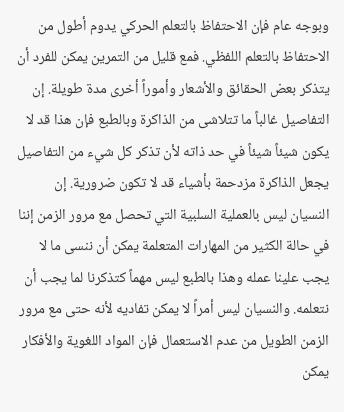وبوجه عام فإن الاحتفاظ بالتعلم الحركي يدوم أطول من الاحتفاظ بالتعلم اللفظي. فمع قليل من التمرين يمكن للفرد أن يتذكر بعض الحقائق والأشعار وأموراً أخرى مدة طويلة. إن التفاصيل غالباً ما تتلاشى من الذاكرة وبالطبع فإن هذا قد لا يكون شيئاً شيئاً في حد ذاته لأن تذكر كل شيء من التفاصيل يجعل الذاكرة مزدحمة بأشياء قد لا تكون ضرورية. إن النسيان ليس بالعملية السلبية التي تحصل مع مرور الزمن إننا في حالة الكثير من المهارات المتعلمة يمكن أن ننسى ما لا يجب علينا عمله وهذا بالطبع ليس مهماً كتذكرنا لما يجب أن نتعلمه. والنسيان ليس أمراً لا يمكن تفاديه لأنه حتى مع مرور الزمن الطويل من عدم الاستعمال فإن المواد اللغوية والأفكار يمكن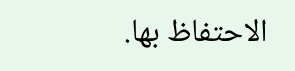الاحتفاظ بها.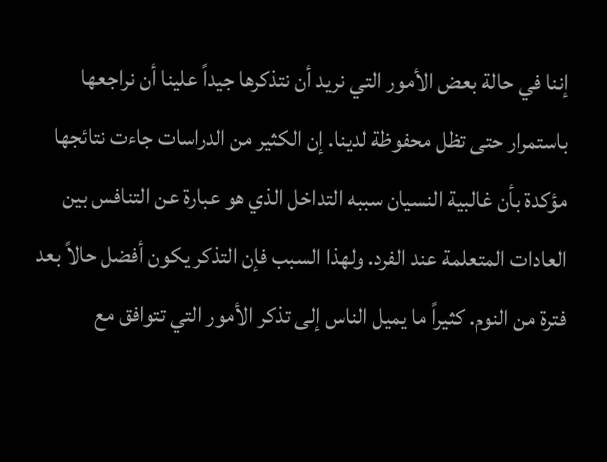إننا في حالة بعض الأمور التي نريد أن نتذكرها جيداً علينا أن نراجعها باستمرار حتى تظل محفوظة لدينا. إن الكثير من الدراسات جاءت نتائجها مؤكدة بأن غالبية النسيان سببه التداخل الذي هو عبارة عن التنافس بين العادات المتعلمة عند الفرد. ولهذا السبب فإن التذكر يكون أفضل حالاً بعد فترة من النوم. كثيراً ما يميل الناس إلى تذكر الأمور التي تتوافق مع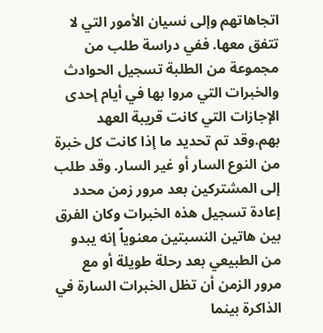اتجاهاتهم وإلى نسيان الأمور التي لا تتفق معها. ففي دراسة طلب من مجموعة من الطلبة تسجيل الحوادث والخبرات التي مروا بها في أيام إحدى الإجازات التي كانت قريبة العهد بهم.وقد تم تحديد ما إذا كانت كل خبرة من النوع السار أو غير السار. وقد طلب إلى المشتركين بعد مرور زمن محدد إعادة تسجيل هذه الخبرات وكان الفرق بين هاتين النسبتين معنوياً إنه يبدو من الطبيعي بعد رحلة طويلة أو مع مرور الزمن أن تظل الخبرات السارة في الذاكرة بينما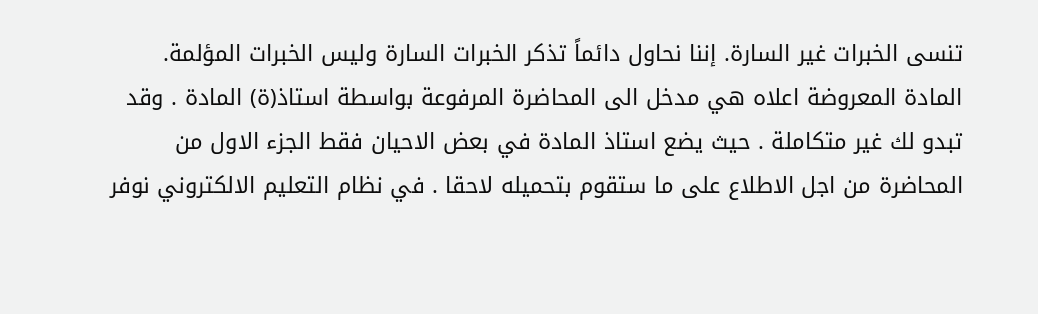تنسى الخبرات غير السارة. إننا نحاول دائماً تذكر الخبرات السارة وليس الخبرات المؤلمة.
المادة المعروضة اعلاه هي مدخل الى المحاضرة المرفوعة بواسطة استاذ(ة) المادة . وقد تبدو لك غير متكاملة . حيث يضع استاذ المادة في بعض الاحيان فقط الجزء الاول من المحاضرة من اجل الاطلاع على ما ستقوم بتحميله لاحقا . في نظام التعليم الالكتروني نوفر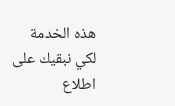هذه الخدمة لكي نبقيك على اطلاع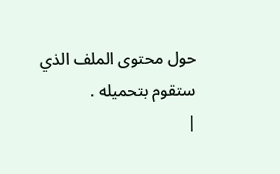حول محتوى الملف الذي ستقوم بتحميله .
|